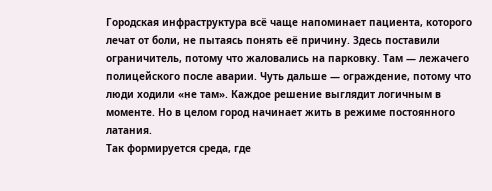Городская инфраструктура всё чаще напоминает пациента, которого лечат от боли, не пытаясь понять её причину. Здесь поставили ограничитель, потому что жаловались на парковку. Там — лежачего полицейского после аварии. Чуть дальше — ограждение, потому что люди ходили «не там». Каждое решение выглядит логичным в моменте. Но в целом город начинает жить в режиме постоянного латания.
Так формируется среда, где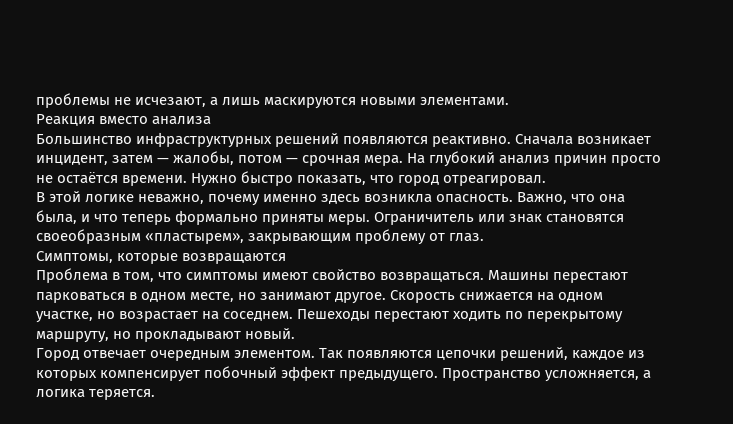проблемы не исчезают, а лишь маскируются новыми элементами.
Реакция вместо анализа
Большинство инфраструктурных решений появляются реактивно. Сначала возникает инцидент, затем — жалобы, потом — срочная мера. На глубокий анализ причин просто не остаётся времени. Нужно быстро показать, что город отреагировал.
В этой логике неважно, почему именно здесь возникла опасность. Важно, что она была, и что теперь формально приняты меры. Ограничитель или знак становятся своеобразным «пластырем», закрывающим проблему от глаз.
Симптомы, которые возвращаются
Проблема в том, что симптомы имеют свойство возвращаться. Машины перестают парковаться в одном месте, но занимают другое. Скорость снижается на одном участке, но возрастает на соседнем. Пешеходы перестают ходить по перекрытому маршруту, но прокладывают новый.
Город отвечает очередным элементом. Так появляются цепочки решений, каждое из которых компенсирует побочный эффект предыдущего. Пространство усложняется, а логика теряется.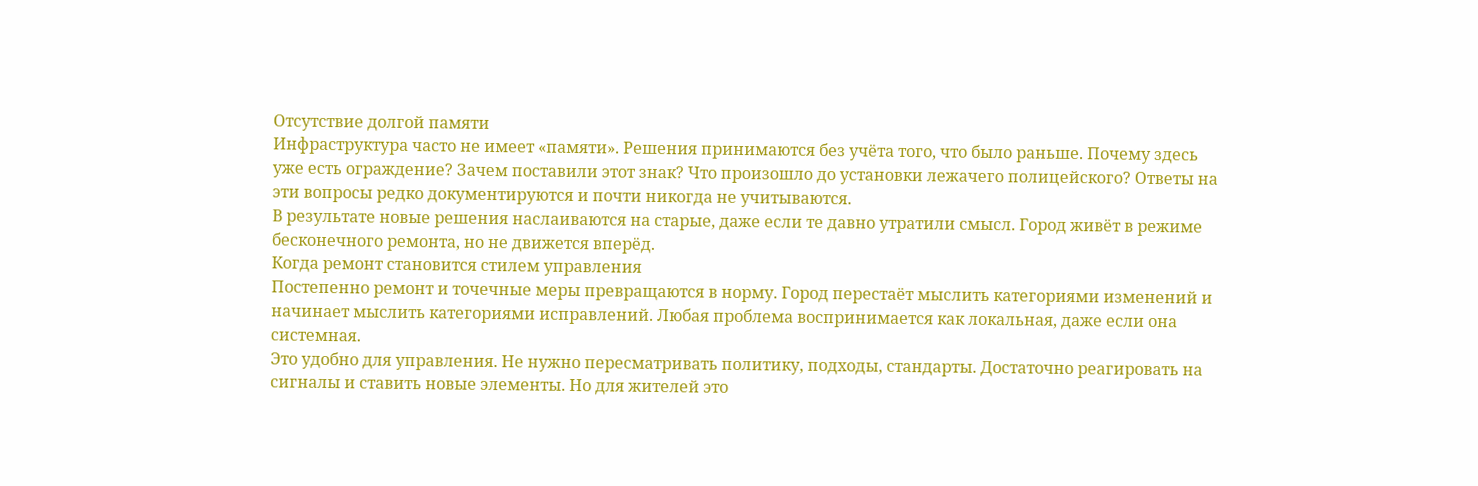Отсутствие долгой памяти
Инфраструктура часто не имеет «памяти». Решения принимаются без учёта того, что было раньше. Почему здесь уже есть ограждение? Зачем поставили этот знак? Что произошло до установки лежачего полицейского? Ответы на эти вопросы редко документируются и почти никогда не учитываются.
В результате новые решения наслаиваются на старые, даже если те давно утратили смысл. Город живёт в режиме бесконечного ремонта, но не движется вперёд.
Когда ремонт становится стилем управления
Постепенно ремонт и точечные меры превращаются в норму. Город перестаёт мыслить категориями изменений и начинает мыслить категориями исправлений. Любая проблема воспринимается как локальная, даже если она системная.
Это удобно для управления. Не нужно пересматривать политику, подходы, стандарты. Достаточно реагировать на сигналы и ставить новые элементы. Но для жителей это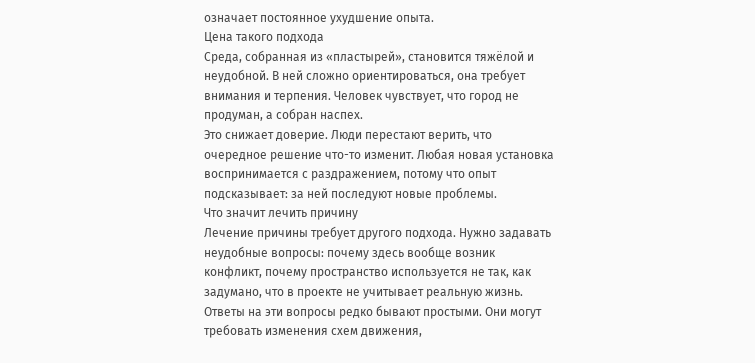означает постоянное ухудшение опыта.
Цена такого подхода
Среда, собранная из «пластырей», становится тяжёлой и неудобной. В ней сложно ориентироваться, она требует внимания и терпения. Человек чувствует, что город не продуман, а собран наспех.
Это снижает доверие. Люди перестают верить, что очередное решение что-то изменит. Любая новая установка воспринимается с раздражением, потому что опыт подсказывает: за ней последуют новые проблемы.
Что значит лечить причину
Лечение причины требует другого подхода. Нужно задавать неудобные вопросы: почему здесь вообще возник конфликт, почему пространство используется не так, как задумано, что в проекте не учитывает реальную жизнь.
Ответы на эти вопросы редко бывают простыми. Они могут требовать изменения схем движения,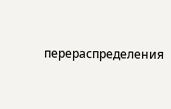перераспределения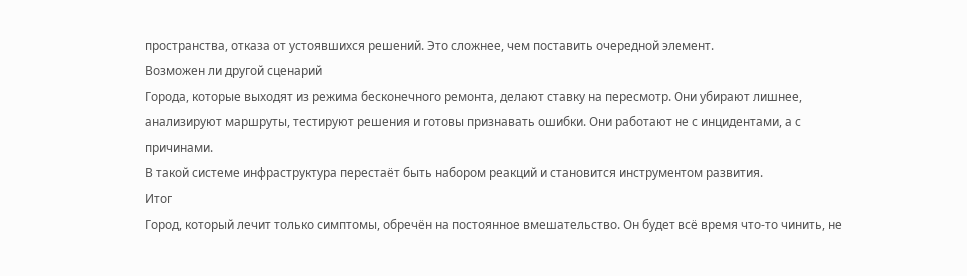пространства, отказа от устоявшихся решений. Это сложнее, чем поставить очередной элемент.
Возможен ли другой сценарий
Города, которые выходят из режима бесконечного ремонта, делают ставку на пересмотр. Они убирают лишнее, анализируют маршруты, тестируют решения и готовы признавать ошибки. Они работают не с инцидентами, а с причинами.
В такой системе инфраструктура перестаёт быть набором реакций и становится инструментом развития.
Итог
Город, который лечит только симптомы, обречён на постоянное вмешательство. Он будет всё время что-то чинить, не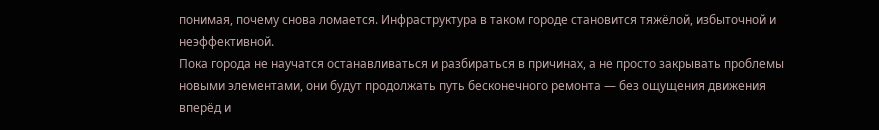понимая, почему снова ломается. Инфраструктура в таком городе становится тяжёлой, избыточной и неэффективной.
Пока города не научатся останавливаться и разбираться в причинах, а не просто закрывать проблемы новыми элементами, они будут продолжать путь бесконечного ремонта — без ощущения движения вперёд и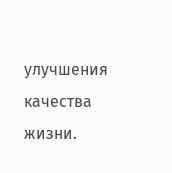улучшения качества жизни.